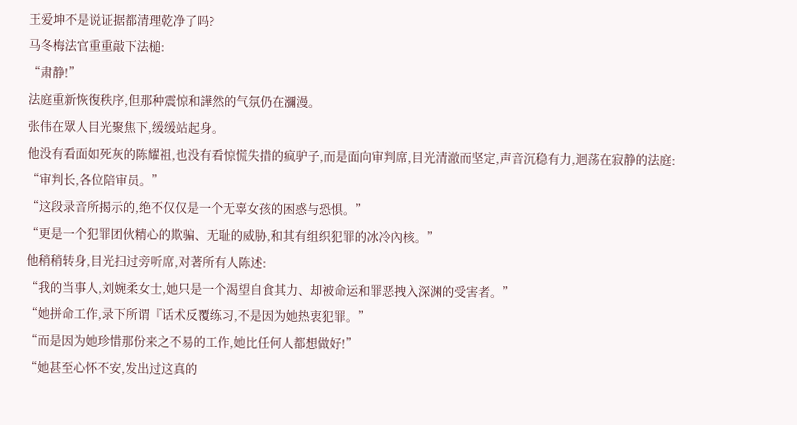王爱坤不是说证据都清理乾净了吗?
马冬梅法官重重敲下法槌:
“肃静!”
法庭重新恢復秩序,但那种震惊和譁然的气氛仍在瀰漫。
张伟在眾人目光聚焦下,缓缓站起身。
他没有看面如死灰的陈耀祖,也没有看惊慌失措的疯驴子,而是面向审判席,目光清澈而坚定,声音沉稳有力,迴荡在寂静的法庭:
“审判长,各位陪审员。”
“这段录音所揭示的,绝不仅仅是一个无辜女孩的困惑与恐惧。”
“更是一个犯罪团伙精心的欺骗、无耻的威胁,和其有组织犯罪的冰冷內核。”
他稍稍转身,目光扫过旁听席,对著所有人陈述:
“我的当事人,刘婉柔女士,她只是一个渴望自食其力、却被命运和罪恶拽入深渊的受害者。”
“她拼命工作,录下所谓『话术反覆练习,不是因为她热衷犯罪。”
“而是因为她珍惜那份来之不易的工作,她比任何人都想做好!”
“她甚至心怀不安,发出过这真的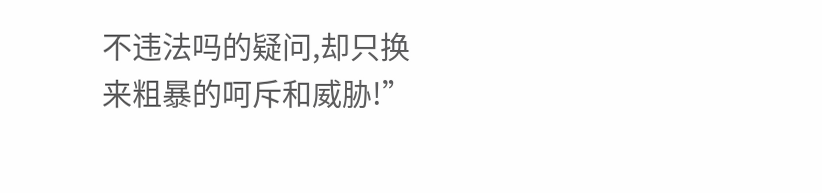不违法吗的疑问,却只换来粗暴的呵斥和威胁!”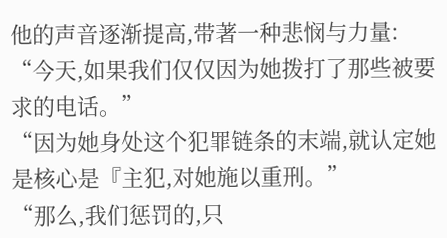他的声音逐渐提高,带著一种悲悯与力量:
“今天,如果我们仅仅因为她拨打了那些被要求的电话。”
“因为她身处这个犯罪链条的末端,就认定她是核心是『主犯,对她施以重刑。”
“那么,我们惩罚的,只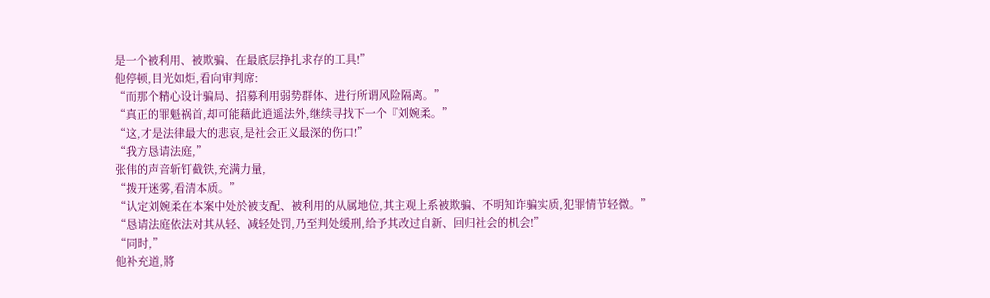是一个被利用、被欺骗、在最底层挣扎求存的工具!”
他停顿,目光如炬,看向审判席:
“而那个精心设计骗局、招募利用弱势群体、进行所谓风险隔离。”
“真正的罪魁祸首,却可能藉此逍遥法外,继续寻找下一个『刘婉柔。”
“这,才是法律最大的悲哀,是社会正义最深的伤口!”
“我方恳请法庭,”
张伟的声音斩钉截铁,充满力量,
“拨开迷雾,看清本质。”
“认定刘婉柔在本案中处於被支配、被利用的从属地位,其主观上系被欺骗、不明知诈骗实质,犯罪情节轻微。”
“恳请法庭依法对其从轻、减轻处罚,乃至判处缓刑,给予其改过自新、回归社会的机会!”
“同时,”
他补充道,將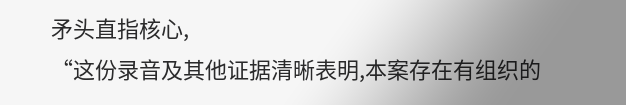矛头直指核心,
“这份录音及其他证据清晰表明,本案存在有组织的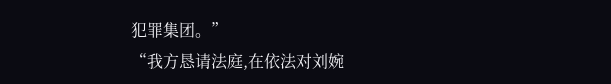犯罪集团。”
“我方恳请法庭,在依法对刘婉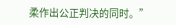柔作出公正判决的同时。”